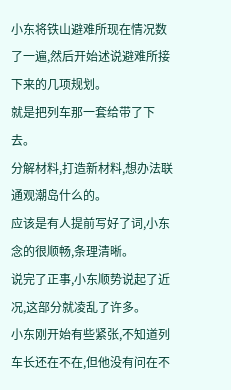小东将铁山避难所现在情况数了一遍,然后开始述说避难所接下来的几项规划。
就是把列车那一套给带了下去。
分解材料,打造新材料,想办法联通观潮岛什么的。
应该是有人提前写好了词,小东念的很顺畅,条理清晰。
说完了正事,小东顺势说起了近况,这部分就凌乱了许多。
小东刚开始有些紧张,不知道列车长还在不在,但他没有问在不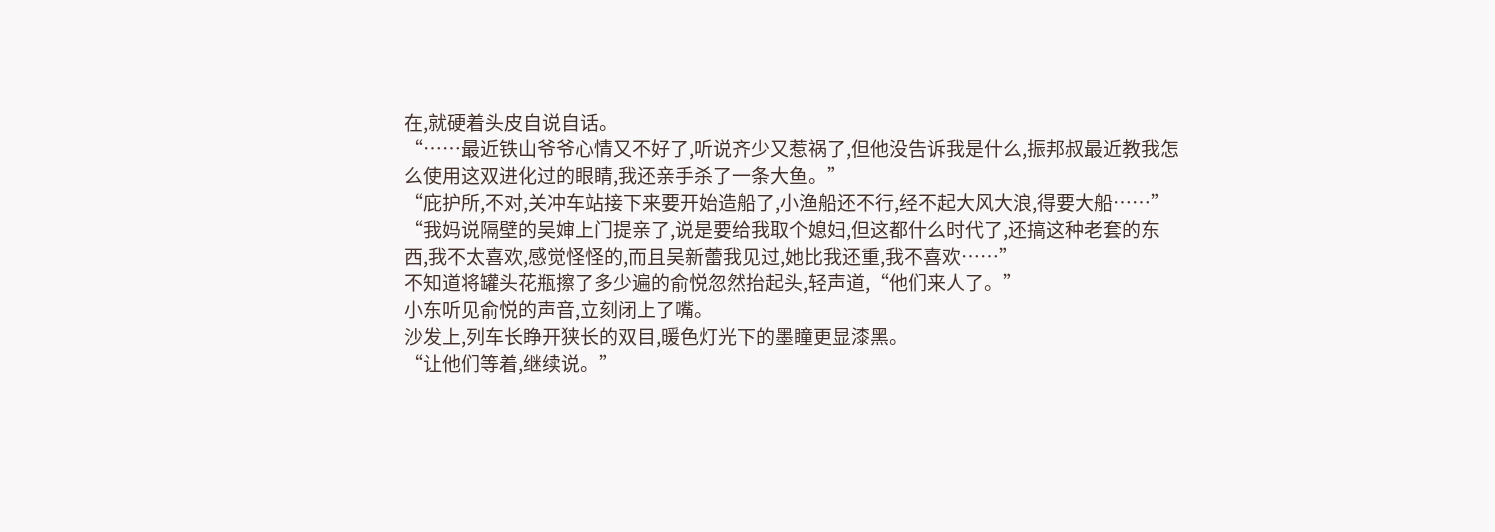在,就硬着头皮自说自话。
“……最近铁山爷爷心情又不好了,听说齐少又惹祸了,但他没告诉我是什么,振邦叔最近教我怎么使用这双进化过的眼睛,我还亲手杀了一条大鱼。”
“庇护所,不对,关冲车站接下来要开始造船了,小渔船还不行,经不起大风大浪,得要大船……”
“我妈说隔壁的吴婶上门提亲了,说是要给我取个媳妇,但这都什么时代了,还搞这种老套的东西,我不太喜欢,感觉怪怪的,而且吴新蕾我见过,她比我还重,我不喜欢……”
不知道将罐头花瓶擦了多少遍的俞悦忽然抬起头,轻声道,“他们来人了。”
小东听见俞悦的声音,立刻闭上了嘴。
沙发上,列车长睁开狭长的双目,暖色灯光下的墨瞳更显漆黑。
“让他们等着,继续说。”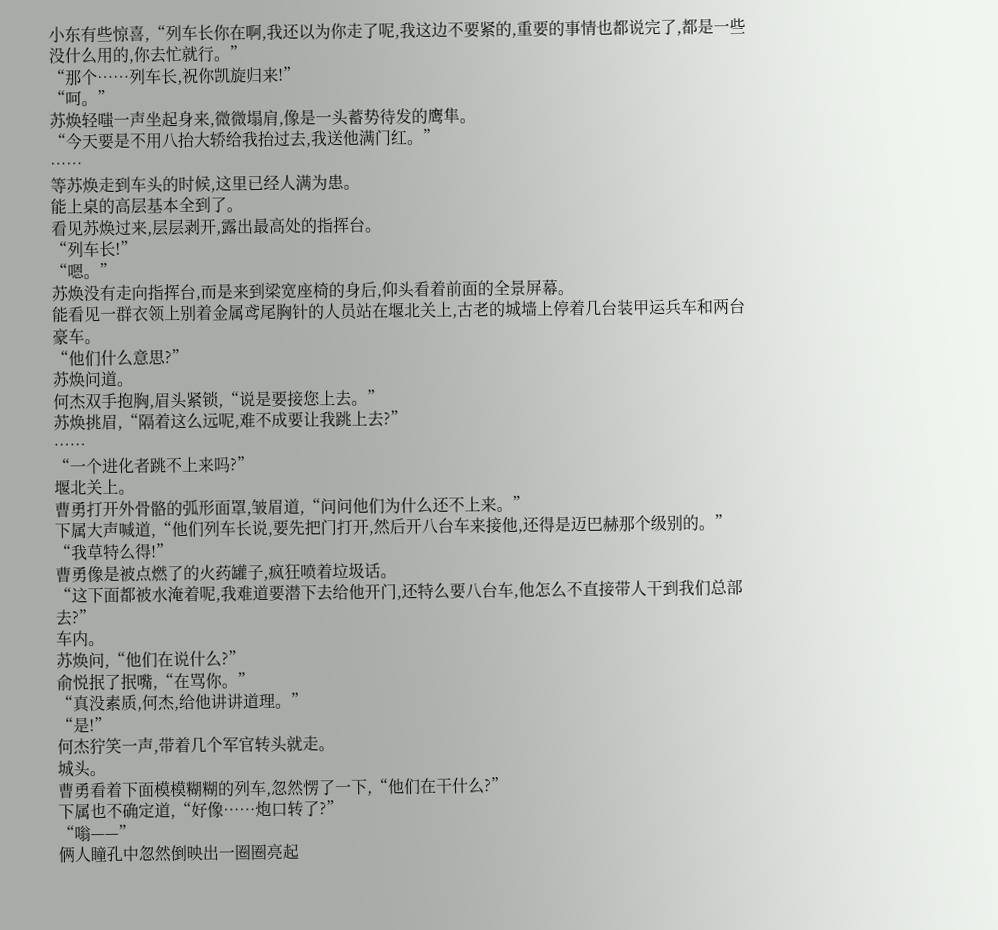小东有些惊喜,“列车长你在啊,我还以为你走了呢,我这边不要紧的,重要的事情也都说完了,都是一些没什么用的,你去忙就行。”
“那个……列车长,祝你凯旋归来!”
“呵。”
苏焕轻嗤一声坐起身来,微微塌肩,像是一头蓄势待发的鹰隼。
“今天要是不用八抬大轿给我抬过去,我送他满门红。”
……
等苏焕走到车头的时候,这里已经人满为患。
能上桌的高层基本全到了。
看见苏焕过来,层层剥开,露出最高处的指挥台。
“列车长!”
“嗯。”
苏焕没有走向指挥台,而是来到梁宽座椅的身后,仰头看着前面的全景屏幕。
能看见一群衣领上别着金属鸢尾胸针的人员站在堰北关上,古老的城墙上停着几台装甲运兵车和两台豪车。
“他们什么意思?”
苏焕问道。
何杰双手抱胸,眉头紧锁,“说是要接您上去。”
苏焕挑眉,“隔着这么远呢,难不成要让我跳上去?”
……
“一个进化者跳不上来吗?”
堰北关上。
曹勇打开外骨骼的弧形面罩,皱眉道,“问问他们为什么还不上来。”
下属大声喊道,“他们列车长说,要先把门打开,然后开八台车来接他,还得是迈巴赫那个级别的。”
“我草特么得!”
曹勇像是被点燃了的火药罐子,疯狂喷着垃圾话。
“这下面都被水淹着呢,我难道要潜下去给他开门,还特么要八台车,他怎么不直接带人干到我们总部去?”
车内。
苏焕问,“他们在说什么?”
俞悦抿了抿嘴,“在骂你。”
“真没素质,何杰,给他讲讲道理。”
“是!”
何杰狞笑一声,带着几个军官转头就走。
城头。
曹勇看着下面模模糊糊的列车,忽然愣了一下,“他们在干什么?”
下属也不确定道,“好像……炮口转了?”
“嗡——”
俩人瞳孔中忽然倒映出一圈圈亮起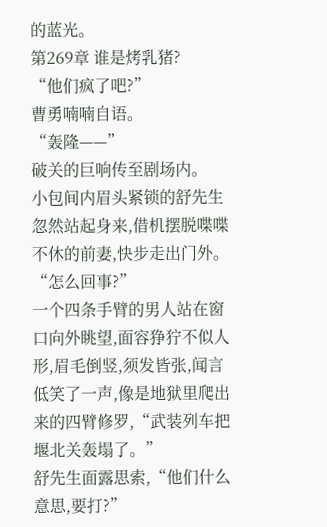的蓝光。
第269章 谁是烤乳猪?
“他们疯了吧?”
曹勇喃喃自语。
“轰隆——”
破关的巨响传至剧场内。
小包间内眉头紧锁的舒先生忽然站起身来,借机摆脱喋喋不休的前妻,快步走出门外。
“怎么回事?”
一个四条手臂的男人站在窗口向外眺望,面容狰狞不似人形,眉毛倒竖,须发皆张,闻言低笑了一声,像是地狱里爬出来的四臂修罗,“武装列车把堰北关轰塌了。”
舒先生面露思索,“他们什么意思,要打?”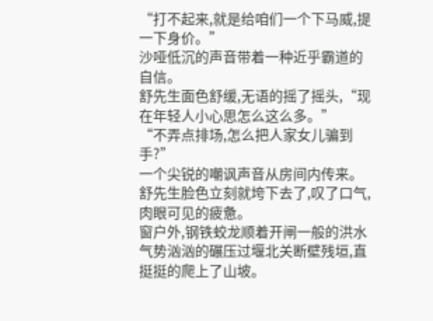“打不起来,就是给咱们一个下马威,提一下身价。”
沙哑低沉的声音带着一种近乎霸道的自信。
舒先生面色舒缓,无语的摇了摇头,“现在年轻人小心思怎么这么多。”
“不弄点排场,怎么把人家女儿骗到手?”
一个尖锐的嘲讽声音从房间内传来。
舒先生脸色立刻就垮下去了,叹了口气,肉眼可见的疲惫。
窗户外,钢铁蛟龙顺着开闸一般的洪水气势汹汹的碾压过堰北关断壁残垣,直挺挺的爬上了山坡。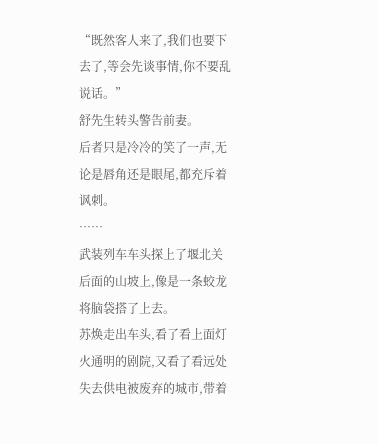“既然客人来了,我们也要下去了,等会先谈事情,你不要乱说话。”
舒先生转头警告前妻。
后者只是冷冷的笑了一声,无论是唇角还是眼尾,都充斥着讽刺。
……
武装列车车头探上了堰北关后面的山坡上,像是一条蛟龙将脑袋搭了上去。
苏焕走出车头,看了看上面灯火通明的剧院,又看了看远处失去供电被废弃的城市,带着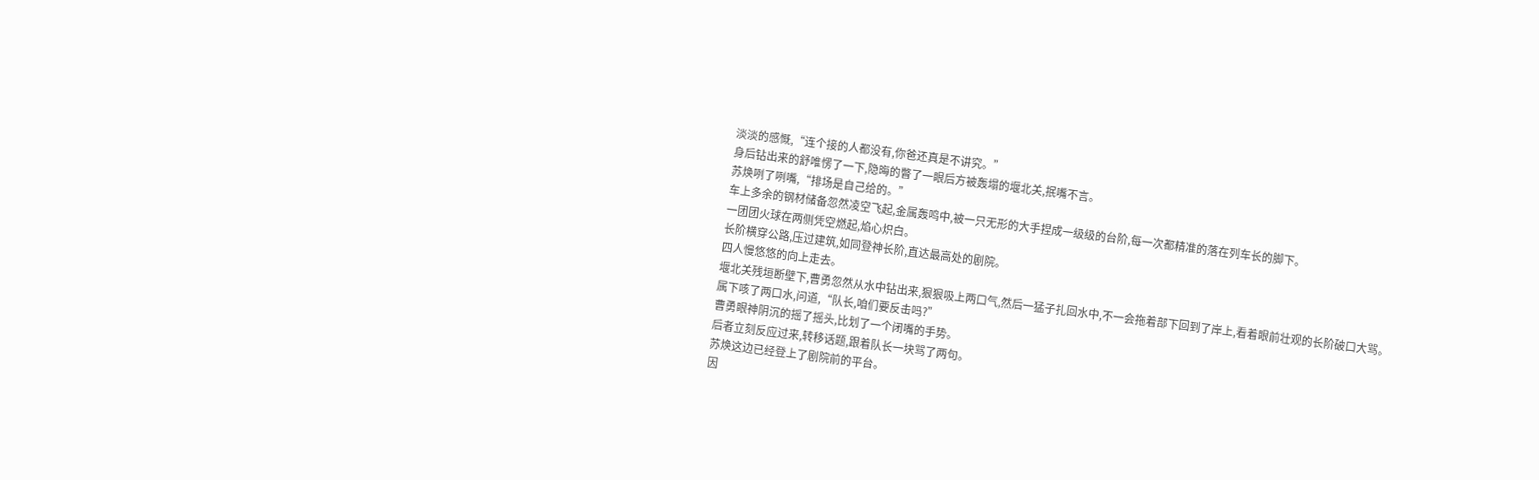淡淡的感慨,“连个接的人都没有,你爸还真是不讲究。”
身后钻出来的舒唯愣了一下,隐晦的瞥了一眼后方被轰塌的堰北关,抿嘴不言。
苏焕咧了咧嘴,“排场是自己给的。”
车上多余的钢材储备忽然凌空飞起,金属轰鸣中,被一只无形的大手捏成一级级的台阶,每一次都精准的落在列车长的脚下。
一团团火球在两侧凭空燃起,焰心炽白。
长阶横穿公路,压过建筑,如同登神长阶,直达最高处的剧院。
四人慢悠悠的向上走去。
堰北关残垣断壁下,曹勇忽然从水中钻出来,狠狠吸上两口气,然后一猛子扎回水中,不一会拖着部下回到了岸上,看着眼前壮观的长阶破口大骂。
属下咳了两口水,问道,“队长,咱们要反击吗?”
曹勇眼神阴沉的摇了摇头,比划了一个闭嘴的手势。
后者立刻反应过来,转移话题,跟着队长一块骂了两句。
苏焕这边已经登上了剧院前的平台。
因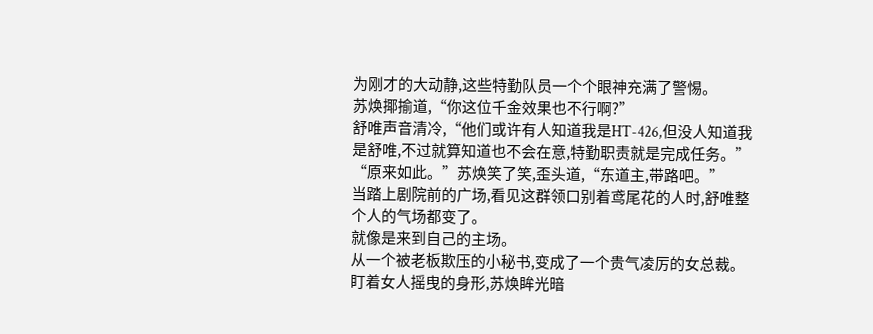为刚才的大动静,这些特勤队员一个个眼神充满了警惕。
苏焕揶揄道,“你这位千金效果也不行啊?”
舒唯声音清冷,“他们或许有人知道我是HT-426,但没人知道我是舒唯,不过就算知道也不会在意,特勤职责就是完成任务。”
“原来如此。”苏焕笑了笑,歪头道,“东道主,带路吧。”
当踏上剧院前的广场,看见这群领口别着鸢尾花的人时,舒唯整个人的气场都变了。
就像是来到自己的主场。
从一个被老板欺压的小秘书,变成了一个贵气凌厉的女总裁。
盯着女人摇曳的身形,苏焕眸光暗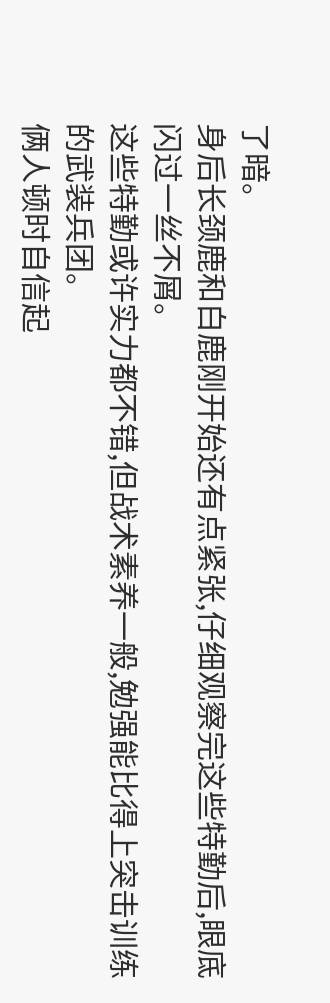了暗。
身后长颈鹿和白鹿刚开始还有点紧张,仔细观察完这些特勤后,眼底闪过一丝不屑。
这些特勤或许实力都不错,但战术素养一般,勉强能比得上突击训练的武装兵团。
俩人顿时自信起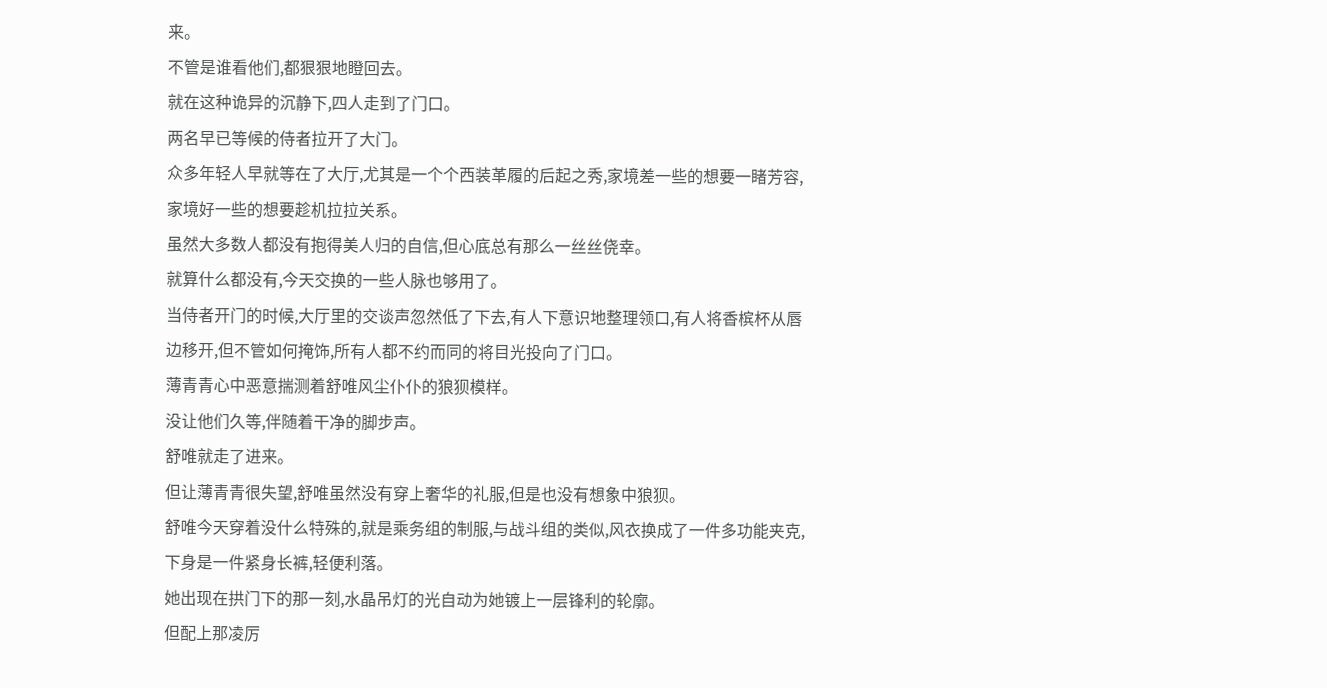来。
不管是谁看他们,都狠狠地瞪回去。
就在这种诡异的沉静下,四人走到了门口。
两名早已等候的侍者拉开了大门。
众多年轻人早就等在了大厅,尤其是一个个西装革履的后起之秀,家境差一些的想要一睹芳容,家境好一些的想要趁机拉拉关系。
虽然大多数人都没有抱得美人归的自信,但心底总有那么一丝丝侥幸。
就算什么都没有,今天交换的一些人脉也够用了。
当侍者开门的时候,大厅里的交谈声忽然低了下去,有人下意识地整理领口,有人将香槟杯从唇边移开,但不管如何掩饰,所有人都不约而同的将目光投向了门口。
薄青青心中恶意揣测着舒唯风尘仆仆的狼狈模样。
没让他们久等,伴随着干净的脚步声。
舒唯就走了进来。
但让薄青青很失望,舒唯虽然没有穿上奢华的礼服,但是也没有想象中狼狈。
舒唯今天穿着没什么特殊的,就是乘务组的制服,与战斗组的类似,风衣换成了一件多功能夹克,下身是一件紧身长裤,轻便利落。
她出现在拱门下的那一刻,水晶吊灯的光自动为她镀上一层锋利的轮廓。
但配上那凌厉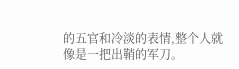的五官和冷淡的表情,整个人就像是一把出鞘的军刀。